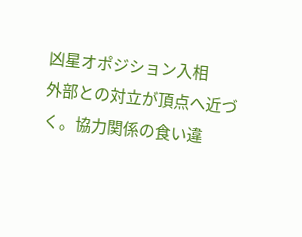凶星オポジション入相
外部との対立が頂点へ近づく。協力関係の食い違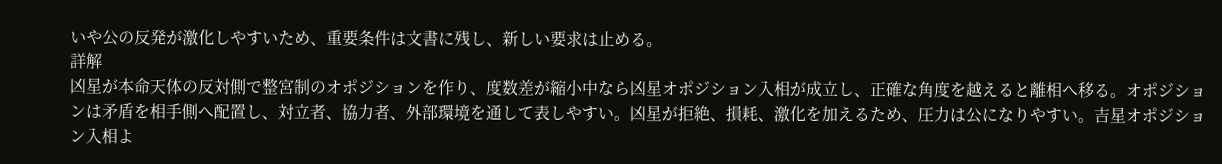いや公の反発が激化しやすいため、重要条件は文書に残し、新しい要求は止める。
詳解
凶星が本命天体の反対側で整宮制のオポジションを作り、度数差が縮小中なら凶星オポジション入相が成立し、正確な角度を越えると離相へ移る。オポジションは矛盾を相手側へ配置し、対立者、協力者、外部環境を通して表しやすい。凶星が拒絶、損耗、激化を加えるため、圧力は公になりやすい。吉星オポジション入相よ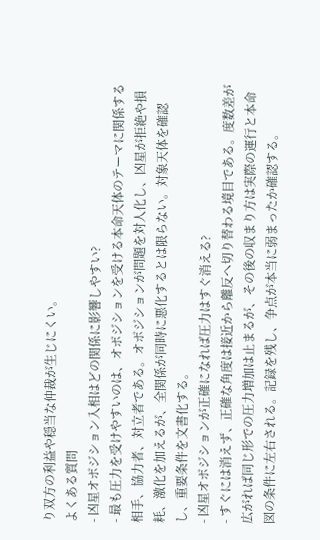り双方の利益や穏当な仲裁が生じにくい。
よくある質問
- 凶星オポジション入相はどの関係に影響しやすい?
- 最も圧力を受けやすいのは、オポジションを受ける本命天体のテーマに関係する相手、協力者、対立者である。オポジションが問題を対人化し、凶星が拒絶や損耗、激化を加えるが、全関係が同時に悪化するとは限らない。対象天体を確認し、重要条件を文書化する。
- 凶星オポジションが正確になれば圧力はすぐ消える?
- すぐには消えず、正確な角度は接近から離反へ切り替わる境目である。度数差が広がれば同じ形での圧力増加は止まるが、その後の収まり方は実際の運行と本命図の条件に左右される。記録を残し、争点が本当に弱まったか確認する。